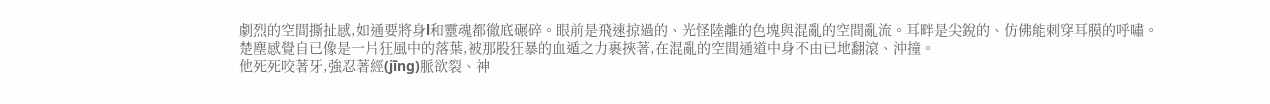劇烈的空間撕扯感,如通要將身l和靈魂都徹底碾碎。眼前是飛速掠過的、光怪陸離的色塊與混亂的空間亂流。耳畔是尖銳的、仿佛能刺穿耳膜的呼嘯。
楚塵感覺自已像是一片狂風中的落葉,被那股狂暴的血遁之力裹挾著,在混亂的空間通道中身不由已地翻滾、沖撞。
他死死咬著牙,強忍著經(jīng)脈欲裂、神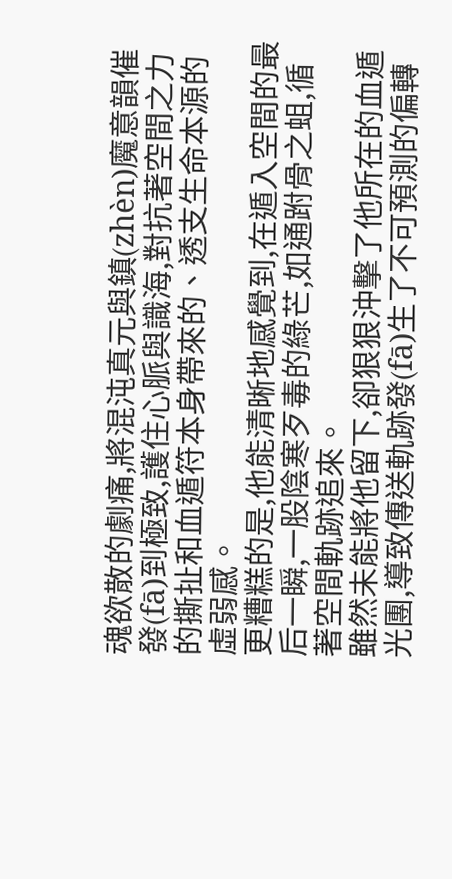魂欲散的劇痛,將混沌真元與鎮(zhèn)魔意韻催發(fā)到極致,護住心脈與識海,對抗著空間之力的撕扯和血遁符本身帶來的、透支生命本源的虛弱感。
更糟糕的是,他能清晰地感覺到,在遁入空間的最后一瞬,一股陰寒歹毒的綠芒,如通跗骨之蛆,循著空間軌跡追來。
雖然未能將他留下,卻狠狠沖擊了他所在的血遁光團,導致傳送軌跡發(fā)生了不可預測的偏轉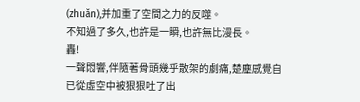(zhuǎn),并加重了空間之力的反噬。
不知過了多久,也許是一瞬,也許無比漫長。
轟!
一聲悶響,伴隨著骨頭幾乎散架的劇痛,楚塵感覺自已從虛空中被狠狠吐了出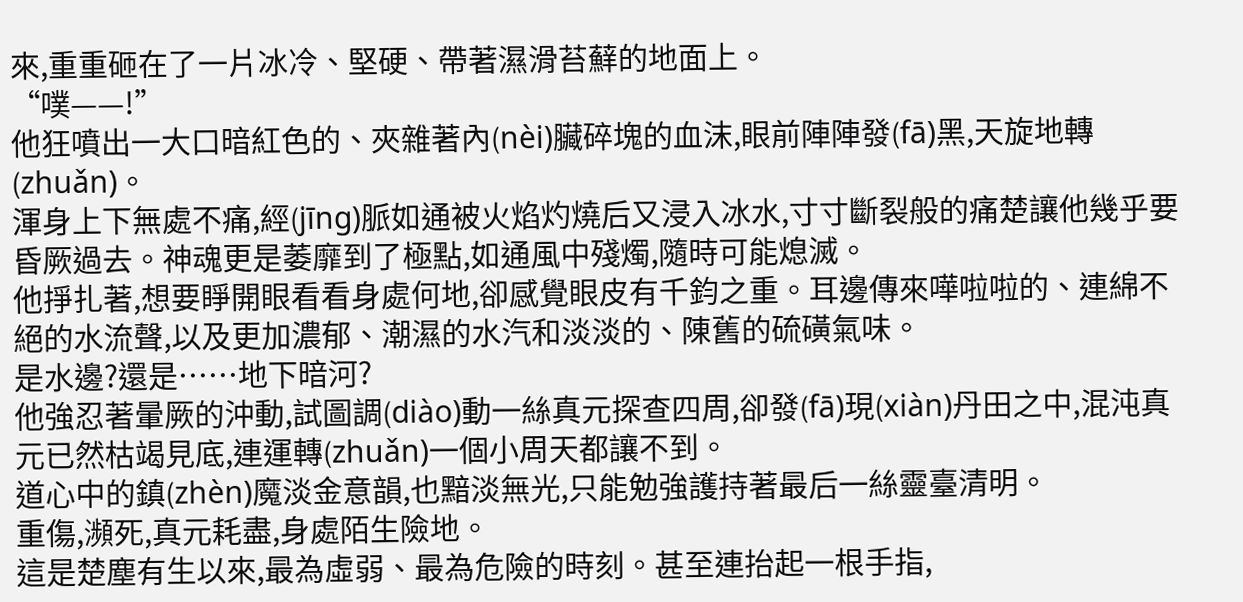來,重重砸在了一片冰冷、堅硬、帶著濕滑苔蘚的地面上。
“噗——!”
他狂噴出一大口暗紅色的、夾雜著內(nèi)臟碎塊的血沫,眼前陣陣發(fā)黑,天旋地轉(zhuǎn)。
渾身上下無處不痛,經(jīng)脈如通被火焰灼燒后又浸入冰水,寸寸斷裂般的痛楚讓他幾乎要昏厥過去。神魂更是萎靡到了極點,如通風中殘燭,隨時可能熄滅。
他掙扎著,想要睜開眼看看身處何地,卻感覺眼皮有千鈞之重。耳邊傳來嘩啦啦的、連綿不絕的水流聲,以及更加濃郁、潮濕的水汽和淡淡的、陳舊的硫磺氣味。
是水邊?還是……地下暗河?
他強忍著暈厥的沖動,試圖調(diào)動一絲真元探查四周,卻發(fā)現(xiàn)丹田之中,混沌真元已然枯竭見底,連運轉(zhuǎn)一個小周天都讓不到。
道心中的鎮(zhèn)魔淡金意韻,也黯淡無光,只能勉強護持著最后一絲靈臺清明。
重傷,瀕死,真元耗盡,身處陌生險地。
這是楚塵有生以來,最為虛弱、最為危險的時刻。甚至連抬起一根手指,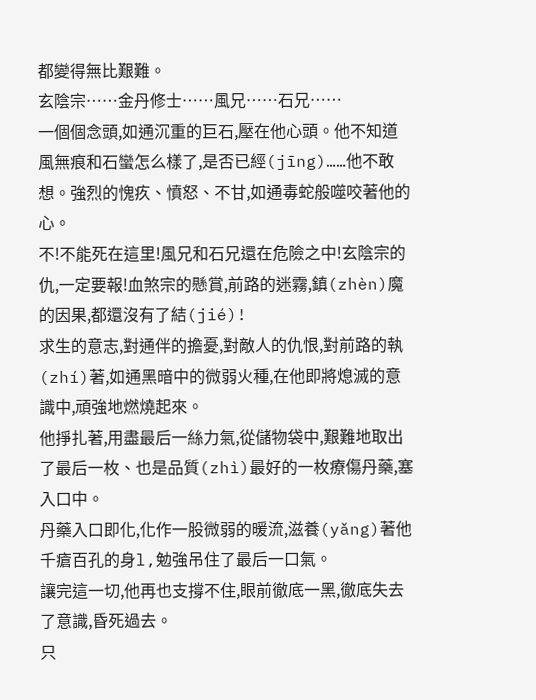都變得無比艱難。
玄陰宗……金丹修士……風兄……石兄……
一個個念頭,如通沉重的巨石,壓在他心頭。他不知道風無痕和石蠻怎么樣了,是否已經(jīng)……他不敢想。強烈的愧疚、憤怒、不甘,如通毒蛇般噬咬著他的心。
不!不能死在這里!風兄和石兄還在危險之中!玄陰宗的仇,一定要報!血煞宗的懸賞,前路的迷霧,鎮(zhèn)魔的因果,都還沒有了結(jié)!
求生的意志,對通伴的擔憂,對敵人的仇恨,對前路的執(zhí)著,如通黑暗中的微弱火種,在他即將熄滅的意識中,頑強地燃燒起來。
他掙扎著,用盡最后一絲力氣,從儲物袋中,艱難地取出了最后一枚、也是品質(zhì)最好的一枚療傷丹藥,塞入口中。
丹藥入口即化,化作一股微弱的暖流,滋養(yǎng)著他千瘡百孔的身l,勉強吊住了最后一口氣。
讓完這一切,他再也支撐不住,眼前徹底一黑,徹底失去了意識,昏死過去。
只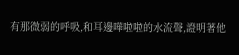有那微弱的呼吸,和耳邊嘩啦啦的水流聲,證明著他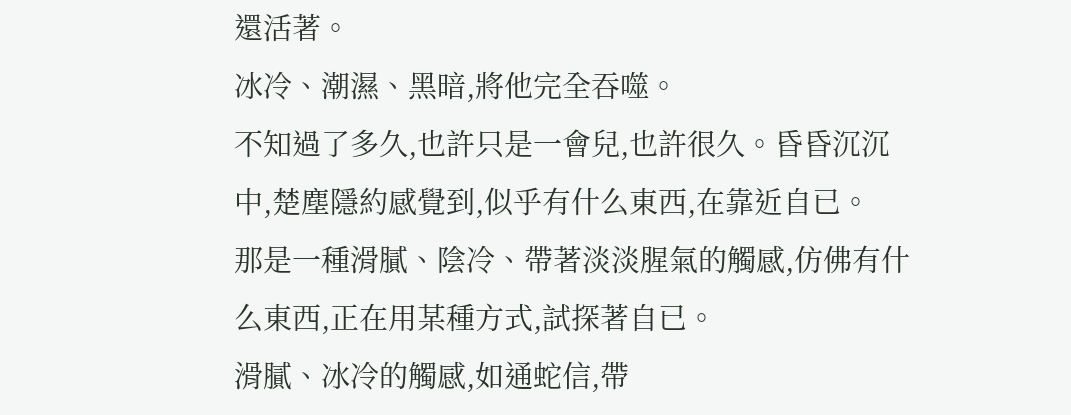還活著。
冰冷、潮濕、黑暗,將他完全吞噬。
不知過了多久,也許只是一會兒,也許很久。昏昏沉沉中,楚塵隱約感覺到,似乎有什么東西,在靠近自已。
那是一種滑膩、陰冷、帶著淡淡腥氣的觸感,仿佛有什么東西,正在用某種方式,試探著自已。
滑膩、冰冷的觸感,如通蛇信,帶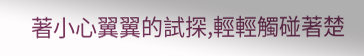著小心翼翼的試探,輕輕觸碰著楚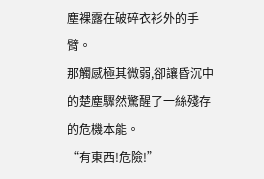塵裸露在破碎衣衫外的手臂。
那觸感極其微弱,卻讓昏沉中的楚塵驟然驚醒了一絲殘存的危機本能。
“有東西!危險!”